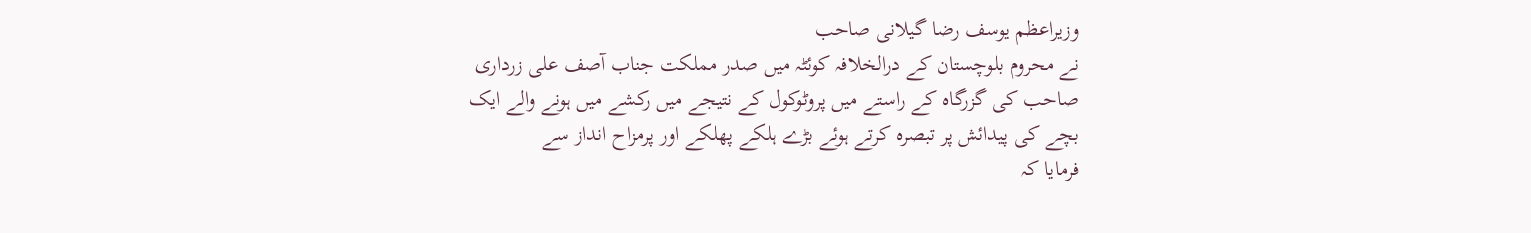وزیراعظم یوسف رضا گیلانی صاحب
نے محروم بلوچستان کے درالخلافہ کوئٹہ میں صدر مملکت جناب آصف علی زرداری
صاحب کی گزرگاہ کے راستے میں پروٹوکول کے نتیجے میں رکشے میں ہونے والے ایک
بچے کی پیدائش پر تبصرہ کرتے ہوئے بڑے ہلکے پھلکے اور پرمزاح انداز سے
فرمایا کہ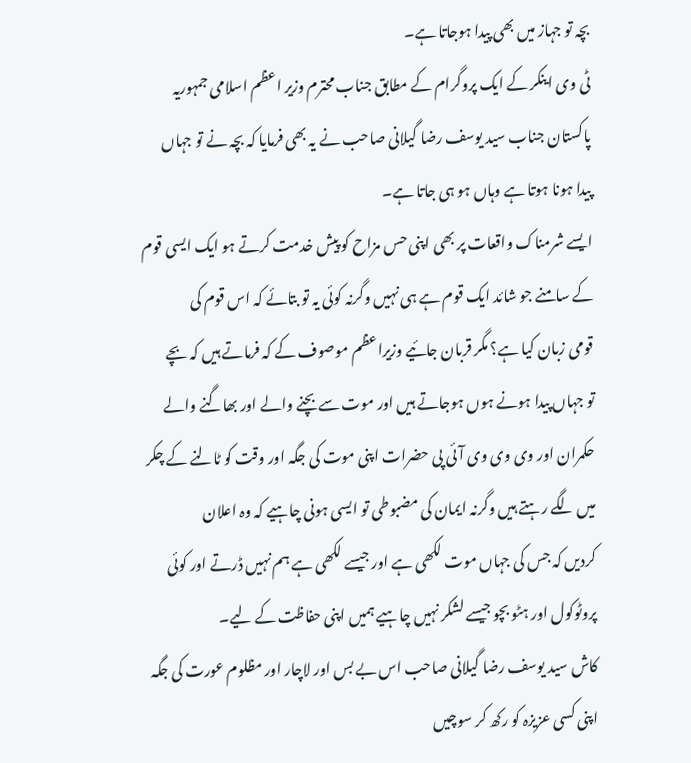بچہ تو جہاز میں بھی پیدا ہوجاتا ہے۔
ٹی وی اینکر کے ایک پروگرام کے مطابق جناب محترم وزیر اعظم اسلامی جمہوریہ
پاکستان جناب سید یوسف رضا گیلانی صاحب نے یہ بھی فرمایا کہ بچہ نے تو جہاں
پیدا ہونا ہوتا ہے وہاں ہو ہی جاتا ہے۔
ایسے شرمناک واقعات پر بھی اپنی حس مزاح کو پیش خدمت کرتے ہو ایک ایسی قوم
کے سامنے جو شائد ایک قوم ہے ہی نہیں وگرنہ کوئی یہ تو بتائے کہ اس قوم کی
قومی زبان کیا ہے؟ مگر قربان جائیے وزیراعظم موصوف کے کہ فرماتے ہیں کہ بچے
تو جہاں پیدا ہونے ہوں ہوجاتے ہیں اور موت سے بچنے والے اور بھاگنے والے
حکمران اور وی وی وی آئی پی حضرات اپنی موت کی جگہ اور وقت کو ٹالنے کے چکر
میں لگے رہتے ہیں وگرنہ ایمان کی مضبوطی تو ایسی ہونی چاہیے کہ وہ اعلان
کردیں کہ جس کی جہاں موت لکھی ہے اور جیسے لکھی ہے ہم نہیں ڈرتے اور کوئی
پروٹوکول اور ہٹو بچو جیسے لشکر نہیں چاہیے ہمیں اپنی حفاظت کے لیے۔
کاش سید یوسف رضا گیلانی صاحب اس بے بس اور لاچار اور مظلوم عورت کی جگہ
اپنی کسی عزیزہ کو رکھ کر سوچیں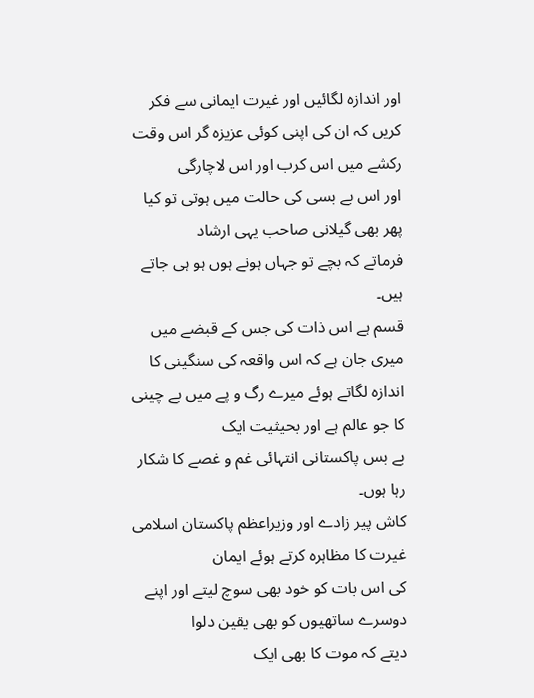اور اندازہ لگائیں اور غیرت ایمانی سے فکر
کریں کہ ان کی اپنی کوئی عزیزہ گر اس وقت رکشے میں اس کرب اور اس لاچارگی
اور اس بے بسی کی حالت میں ہوتی تو کیا پھر بھی گیلانی صاحب یہی ارشاد
فرماتے کہ بچے تو جہاں ہونے ہوں ہو ہی جاتے ہیں۔
قسم ہے اس ذات کی جس کے قبضے میں میری جان ہے کہ اس واقعہ کی سنگینی کا
اندازہ لگاتے ہوئے میرے رگ و پے میں بے چینی کا جو عالم ہے اور بحیثیت ایک
بے بس پاکستانی انتہائی غم و غصے کا شکار رہا ہوں۔
کاش پیر زادے اور وزیراعظم پاکستان اسلامی غیرت کا مظاہرہ کرتے ہوئے ایمان
کی اس بات کو خود بھی سوچ لیتے اور اپنے دوسرے ساتھیوں کو بھی یقین دلوا
دیتے کہ موت کا بھی ایک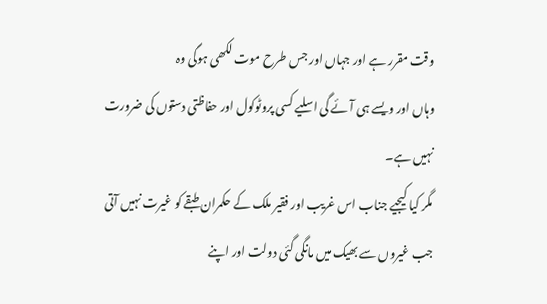وقت مقرر ہے اور جہاں اور جس طرح موت لکھی ہوگی وہ
وہاں اور ویسے ہی آئے گی اسلیے کسی پروٹوکول اور حفاظتی دستوں کی ضرورت
نہیں ہے۔
مگر کیا کیجیے جناب اس غریب اور فقیر ملک کے حکمران طبقے کو غیرت نہیں آتی
جب غیروں سے بھیک میں مانگی گئی دولت اور اپنے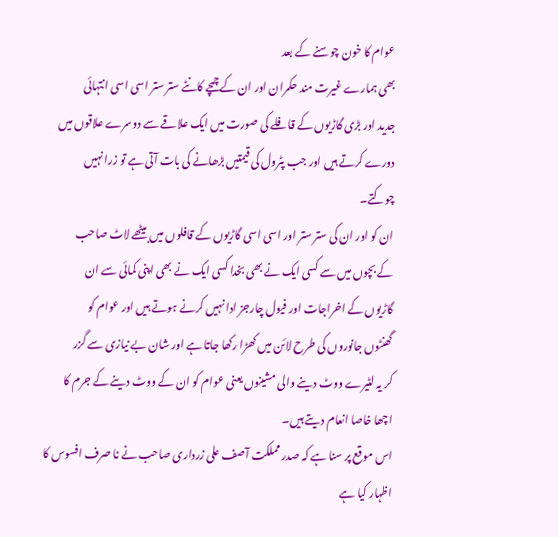عوام کا خون چوسنے کے بعد
بھی ہمارے غیرت مند حکمران اور ان کے چمچے کانٹے ستر ستر اسی اسی انتہائی
جدید اور بڑی گاڑیوں کے قافلے کی صورت میں ایک علاقے سے دوسرے علاقوں میں
دورے کرتے ہیں اور جب پٹرول کی قیمتیں بڑھانے کی بات آتی ہے تو زرا نہیں
چوکتے۔
ان کو اور ان کی ستر ستر اور اسی اسی گاڑیوں کے قافلوں میں بیٹھے لاٹ صاحب
کے بچوں میں سے کسی ایک نے بھی بخدا کسی ایک نے بھی اپنی کمائی سے ان
گاڑیوں کے اخراجات اور فیول چارجز ادا نہیں کرنے ہوتے ہیں اور عوام کو
گھنٹوں جانوروں کی طرح لائن میں کھڑا رکھا جاتا ہے اور شان بے نیازی سے گزر
کر یہ لٹیرے ووٹ دینے والی مشینوں یعنی عوام کو ان کے ووٹ دینے کے جرم کا
اچھا خاصا انعام دیتے ہیں۔
اس موقع پر سنا ہے کہ صدر مملکت آصف علی زرداری صاحب نے نا صرف افسوس کا
اظہار کیا ہے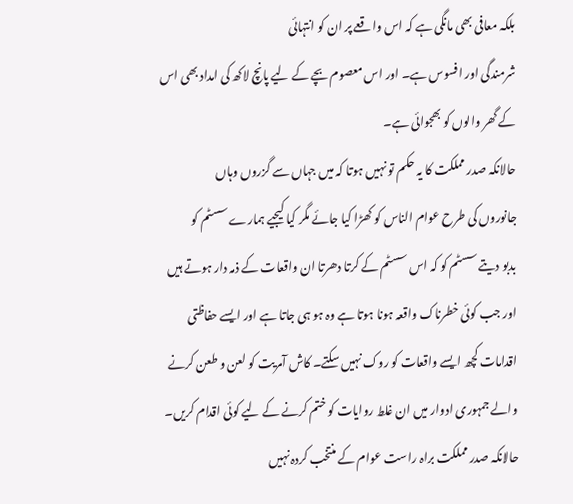بلکہ معافی بھی مانگی ہے کہ اس واقعے پر ان کو انتہائی
شرمندگی اور افسوس ہے۔ اور اس معصوم بچے کے لیے پانچ لاکھ کی امداد بھی اس
کے گھر والوں کو بھجوائی ہے۔
حالانکہ صدر مملکت کا یہ حکم تو نہیں ہوتا کہ میں جہاں سے گزروں وہاں
جانوروں کی طرح عوام الناس کو کھڑا کیا جائے مگر کیا کیجیے ہمارے سسٹم کو
بدبو دیتے سسٹم کو کہ اس سسٹم کے کرتا دھرتا ان واقعات کے ذمہ دار ہوتے ہیں
اور جب کوئی خطرناک واقعہ ہونا ہوتا ہے وہ ہو ہی جاتا ہے اور ایسے حفاظتی
اقدامات کچھ ایسے واقعات کو روک نہیں سکتے۔ کاش آمریت کو لعن و طعن کرنے
والے جمہوری ادوار میں ان غلط روایات کو ختم کرنے کے لیے کوئی اقدام کریں۔
حالانکہ صدر مملکت براہ راست عوام کے منتخب کردہ نہیں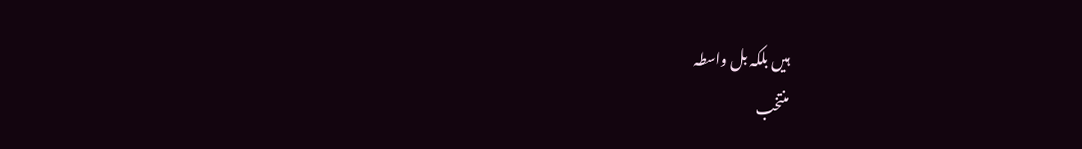ہیں بلکہ بل واسطہ
منتخب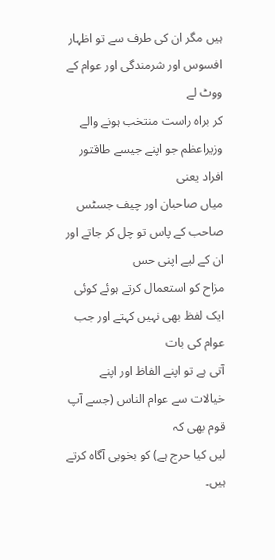ہیں مگر ان کی طرف سے تو اظہار افسوس اور شرمندگی اور عوام کے ووٹ لے
کر براہ راست منتخب ہونے والے وزیراعظم جو اپنے جیسے طاقتور افراد یعنی
میاں صاحبان اور چیف جسٹس صاحب کے پاس تو چل کر جاتے اور ان کے لیے اپنی حس
مزاح کو استعمال کرتے ہوئے کوئی ایک لفظ بھی نہیں کہتے اور جب عوام کی بات
آتی ہے تو اپنے الفاظ اور اپنے خیالات سے عوام الناس (جسے آپ قوم بھی کہ
لیں کیا حرج ہے) کو بخوبی آگاہ کرتے ہیں۔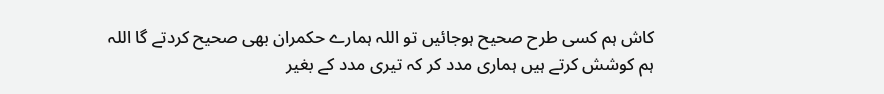کاش ہم کسی طرح صحیح ہوجائیں تو اللہ ہمارے حکمران بھی صحیح کردتے گا اللہ
ہم کوشش کرتے ہیں ہماری مدد کر کہ تیری مدد کے بغیر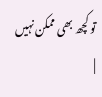تو کچھ بھی ممکن نہیں
|